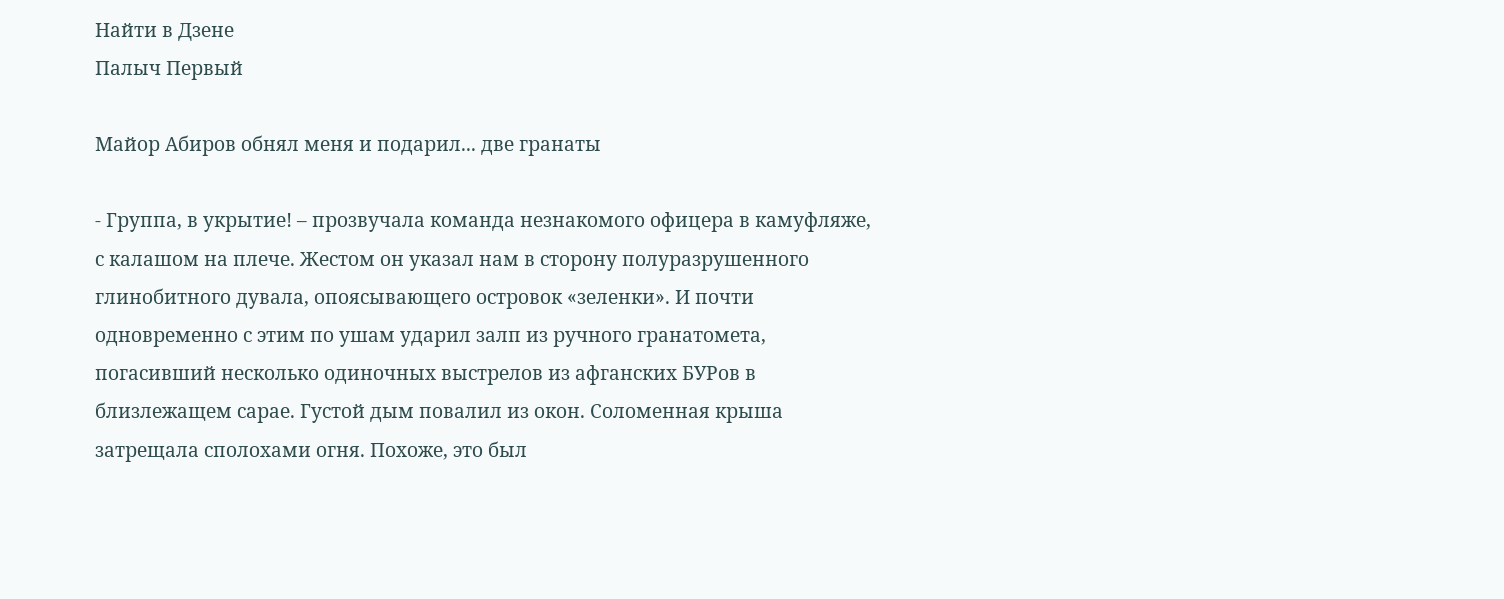Найти в Дзене
Палыч Первый

Майор Абиров обнял меня и подарил... две гранаты

- Группа, в укрытие! – прозвучала команда незнакомого офицера в камуфляже, с калашом на плече. Жестом он указал нам в сторону полуразрушенного глинобитного дувала, опоясывающего островок «зеленки». И почти одновременно с этим по ушам ударил залп из ручного гранатомета, погасивший несколько одиночных выстрелов из афганских БУРов в близлежащем сарае. Густой дым повалил из окон. Соломенная крыша затрещала сполохами огня. Похоже, это был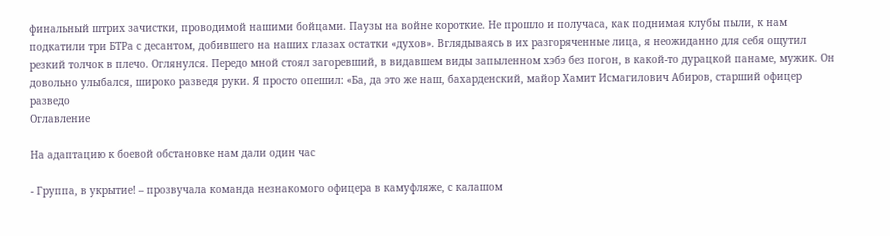финальный штрих зачистки, проводимой нашими бойцами. Паузы на войне короткие. Не прошло и получаса, как поднимая клубы пыли, к нам подкатили три БТРа с десантом, добившего на наших глазах остатки «духов». Вглядываясь в их разгоряченные лица, я неожиданно для себя ощутил резкий толчок в плечо. Оглянулся. Передо мной стоял загоревший, в видавшем виды запыленном хэбэ без погон, в какой-то дурацкой панаме, мужик. Он довольно улыбался, широко разведя руки. Я просто опешил: «Ба, да это же наш, бахарденский, майор Хамит Исмагилович Абиров, старший офицер разведо
Оглавление

На адаптацию к боевой обстановке нам дали один час

- Группа, в укрытие! – прозвучала команда незнакомого офицера в камуфляже, с калашом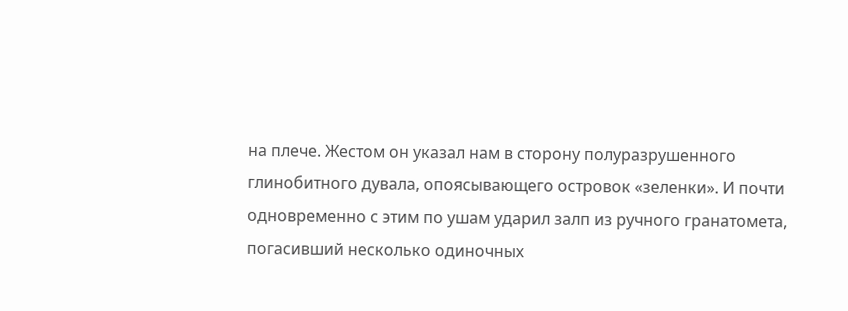на плече. Жестом он указал нам в сторону полуразрушенного глинобитного дувала, опоясывающего островок «зеленки». И почти одновременно с этим по ушам ударил залп из ручного гранатомета, погасивший несколько одиночных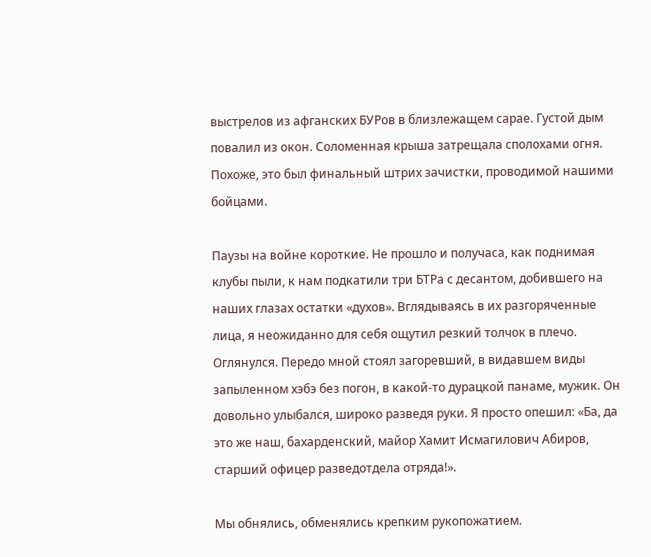выстрелов из афганских БУРов в близлежащем сарае. Густой дым повалил из окон. Соломенная крыша затрещала сполохами огня. Похоже, это был финальный штрих зачистки, проводимой нашими бойцами.

Паузы на войне короткие. Не прошло и получаса, как поднимая клубы пыли, к нам подкатили три БТРа с десантом, добившего на наших глазах остатки «духов». Вглядываясь в их разгоряченные лица, я неожиданно для себя ощутил резкий толчок в плечо. Оглянулся. Передо мной стоял загоревший, в видавшем виды запыленном хэбэ без погон, в какой-то дурацкой панаме, мужик. Он довольно улыбался, широко разведя руки. Я просто опешил: «Ба, да это же наш, бахарденский, майор Хамит Исмагилович Абиров, старший офицер разведотдела отряда!».

Мы обнялись, обменялись крепким рукопожатием.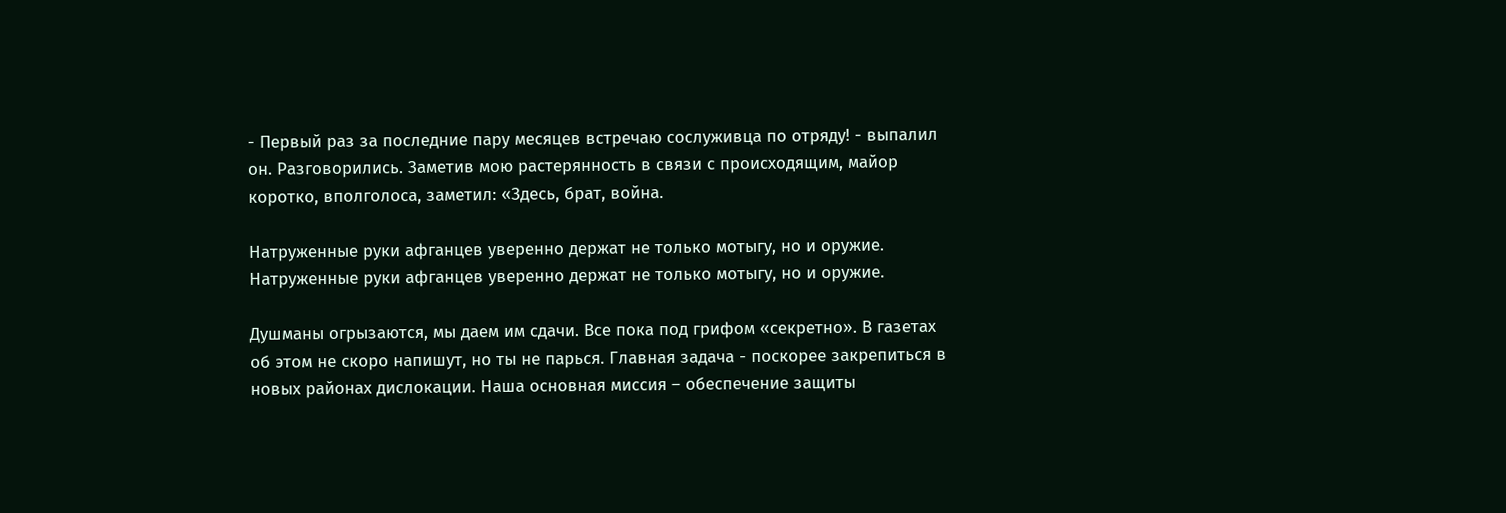- Первый раз за последние пару месяцев встречаю сослуживца по отряду! - выпалил он. Разговорились. Заметив мою растерянность в связи с происходящим, майор коротко, вполголоса, заметил: «Здесь, брат, война.

Натруженные руки афганцев уверенно держат не только мотыгу, но и оружие.
Натруженные руки афганцев уверенно держат не только мотыгу, но и оружие.

Душманы огрызаются, мы даем им сдачи. Все пока под грифом «секретно». В газетах об этом не скоро напишут, но ты не парься. Главная задача - поскорее закрепиться в новых районах дислокации. Наша основная миссия – обеспечение защиты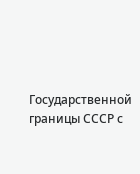Государственной границы СССР с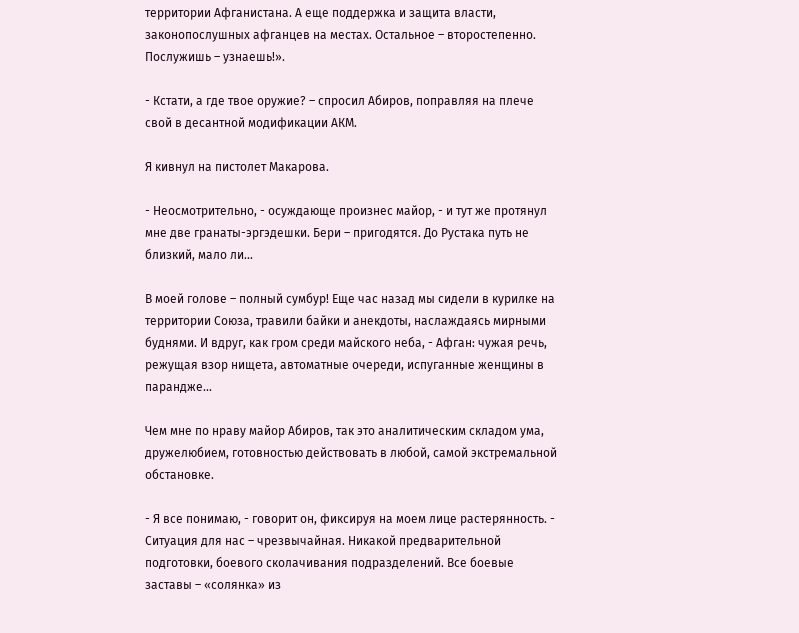территории Афганистана. А еще поддержка и защита власти, законопослушных афганцев на местах. Остальное – второстепенно. Послужишь – узнаешь!».

- Кстати, а где твое оружие? – спросил Абиров, поправляя на плече свой в десантной модификации АКМ.

Я кивнул на пистолет Макарова.

- Неосмотрительно, - осуждающе произнес майор, - и тут же протянул мне две гранаты-эргэдешки. Бери – пригодятся. До Рустака путь не близкий, мало ли...

В моей голове – полный сумбур! Еще час назад мы сидели в курилке на территории Союза, травили байки и анекдоты, наслаждаясь мирными буднями. И вдруг, как гром среди майского неба, - Афган: чужая речь, режущая взор нищета, автоматные очереди, испуганные женщины в парандже...

Чем мне по нраву майор Абиров, так это аналитическим складом ума, дружелюбием, готовностью действовать в любой, самой экстремальной обстановке.

- Я все понимаю, - говорит он, фиксируя на моем лице растерянность. - Ситуация для нас – чрезвычайная. Никакой предварительной подготовки, боевого сколачивания подразделений. Все боевые заставы – «солянка» из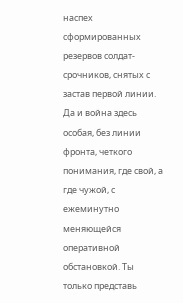наспех сформированных резервов солдат-срочников, снятых с застав первой линии. Да и война здесь особая, без линии фронта, четкого понимания, где свой, а где чужой, с ежеминутно меняющейся оперативной обстановкой. Ты только представь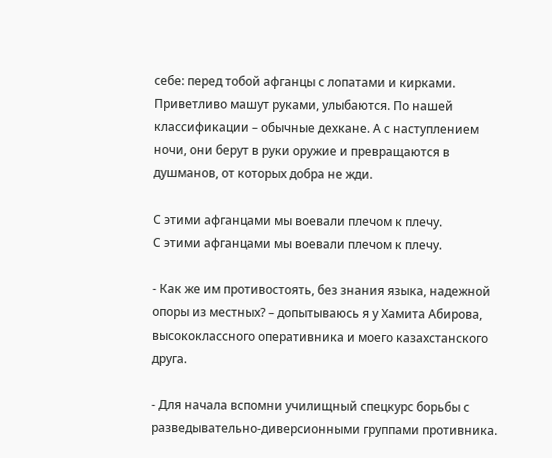себе: перед тобой афганцы с лопатами и кирками. Приветливо машут руками, улыбаются. По нашей классификации – обычные дехкане. А с наступлением ночи, они берут в руки оружие и превращаются в душманов, от которых добра не жди.

С этими афганцами мы воевали плечом к плечу.
С этими афганцами мы воевали плечом к плечу.

- Как же им противостоять, без знания языка, надежной опоры из местных? – допытываюсь я у Хамита Абирова, высококлассного оперативника и моего казахстанского друга.

- Для начала вспомни училищный спецкурс борьбы с разведывательно-диверсионными группами противника.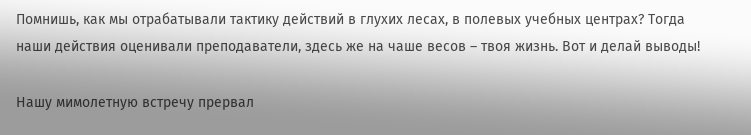Помнишь, как мы отрабатывали тактику действий в глухих лесах, в полевых учебных центрах? Тогда наши действия оценивали преподаватели, здесь же на чаше весов – твоя жизнь. Вот и делай выводы!

Нашу мимолетную встречу прервал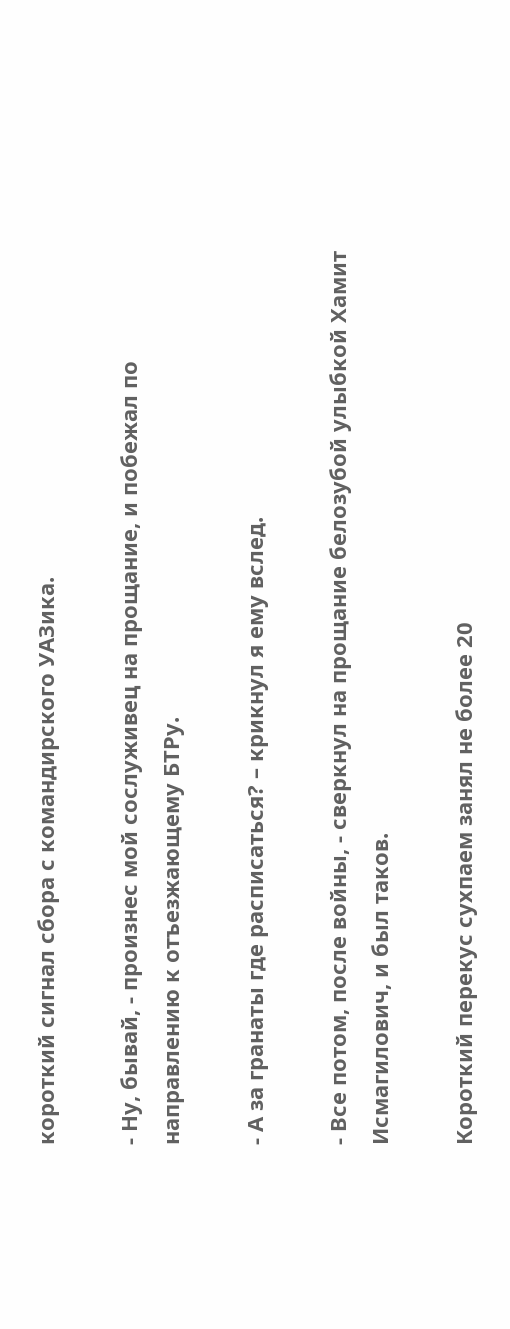короткий сигнал сбора с командирского УАЗика.

- Ну, бывай, - произнес мой сослуживец на прощание, и побежал по направлению к отъезжающему БТРу.

- А за гранаты где расписаться? – крикнул я ему вслед.

- Все потом, после войны, - сверкнул на прощание белозубой улыбкой Хамит Исмагилович, и был таков.

Короткий перекус сухпаем занял не более 20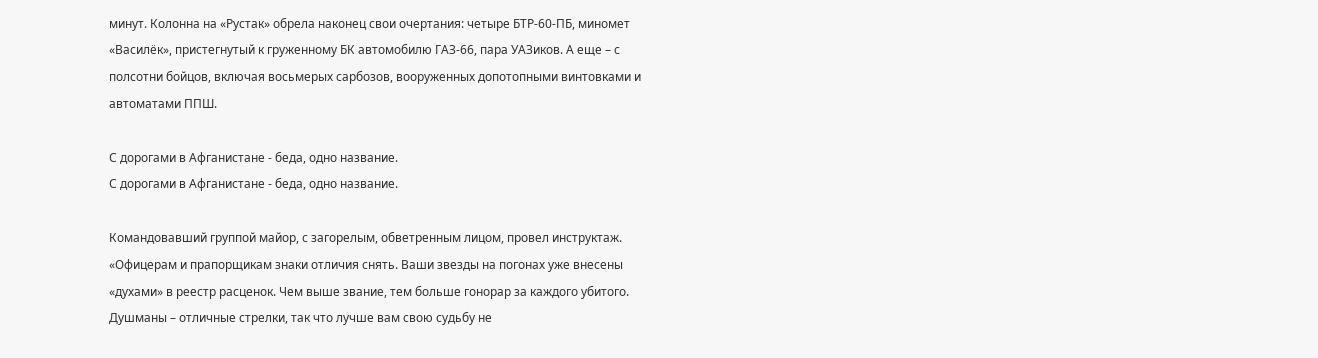минут. Колонна на «Рустак» обрела наконец свои очертания: четыре БТР-60-ПБ, миномет «Василёк», пристегнутый к груженному БК автомобилю ГАЗ-66, пара УАЗиков. А еще – с полсотни бойцов, включая восьмерых сарбозов, вооруженных допотопными винтовками и автоматами ППШ.

С дорогами в Афганистане - беда, одно название.
С дорогами в Афганистане - беда, одно название.

Командовавший группой майор, с загорелым, обветренным лицом, провел инструктаж. «Офицерам и прапорщикам знаки отличия снять. Ваши звезды на погонах уже внесены «духами» в реестр расценок. Чем выше звание, тем больше гонорар за каждого убитого. Душманы – отличные стрелки, так что лучше вам свою судьбу не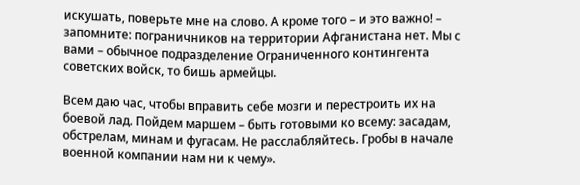искушать, поверьте мне на слово. А кроме того – и это важно! – запомните: пограничников на территории Афганистана нет. Мы с вами – обычное подразделение Ограниченного контингента советских войск, то бишь армейцы.

Всем даю час, чтобы вправить себе мозги и перестроить их на боевой лад. Пойдем маршем – быть готовыми ко всему: засадам, обстрелам, минам и фугасам. Не расслабляйтесь. Гробы в начале военной компании нам ни к чему».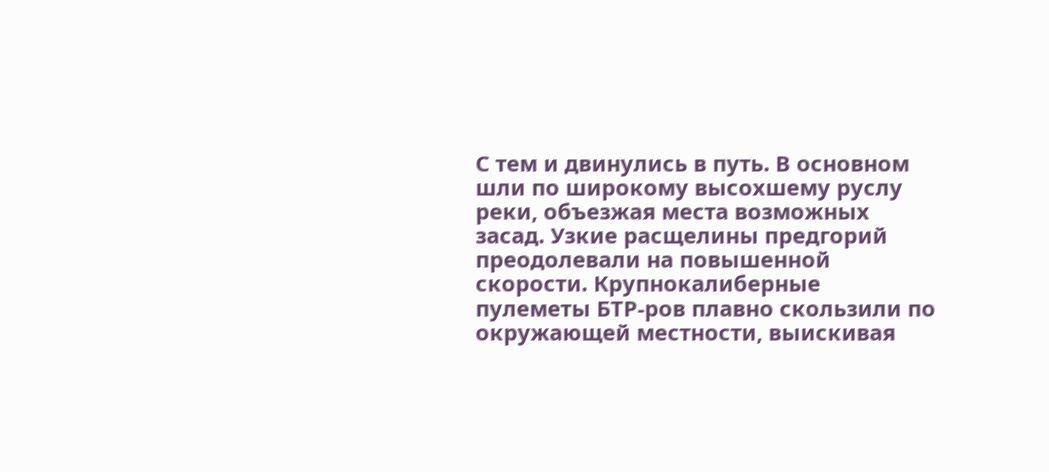С тем и двинулись в путь. В основном шли по широкому высохшему руслу реки, объезжая места возможных засад. Узкие расщелины предгорий преодолевали на повышенной скорости. Крупнокалиберные пулеметы БТР-ров плавно скользили по окружающей местности, выискивая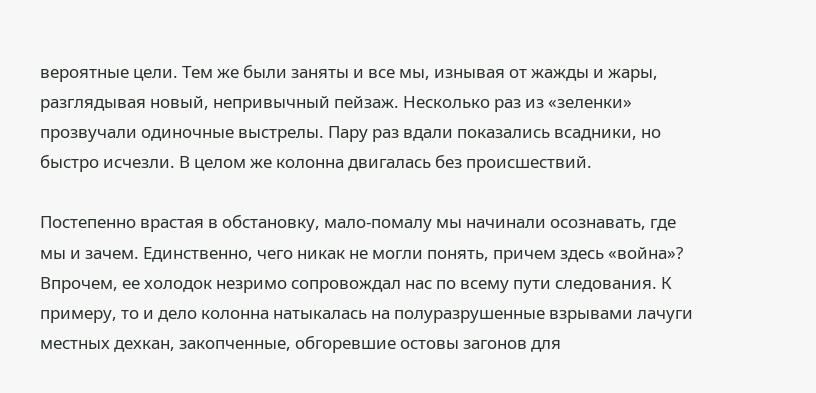вероятные цели. Тем же были заняты и все мы, изнывая от жажды и жары, разглядывая новый, непривычный пейзаж. Несколько раз из «зеленки» прозвучали одиночные выстрелы. Пару раз вдали показались всадники, но быстро исчезли. В целом же колонна двигалась без происшествий.

Постепенно врастая в обстановку, мало-помалу мы начинали осознавать, где мы и зачем. Единственно, чего никак не могли понять, причем здесь «война»? Впрочем, ее холодок незримо сопровождал нас по всему пути следования. К примеру, то и дело колонна натыкалась на полуразрушенные взрывами лачуги местных дехкан, закопченные, обгоревшие остовы загонов для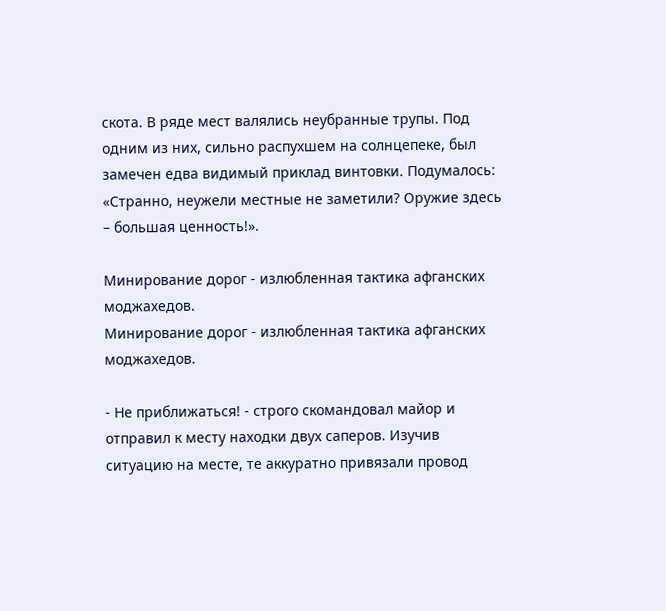скота. В ряде мест валялись неубранные трупы. Под одним из них, сильно распухшем на солнцепеке, был замечен едва видимый приклад винтовки. Подумалось: «Странно, неужели местные не заметили? Оружие здесь – большая ценность!».

Минирование дорог - излюбленная тактика афганских моджахедов.
Минирование дорог - излюбленная тактика афганских моджахедов.

- Не приближаться! - строго скомандовал майор и отправил к месту находки двух саперов. Изучив ситуацию на месте, те аккуратно привязали провод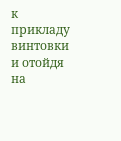к прикладу винтовки и отойдя на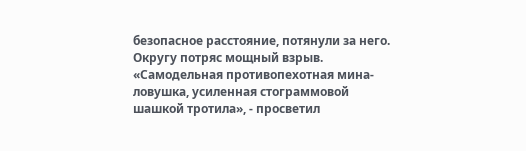безопасное расстояние, потянули за него. Округу потряс мощный взрыв. «Самодельная противопехотная мина-ловушка, усиленная стограммовой шашкой тротила», - просветил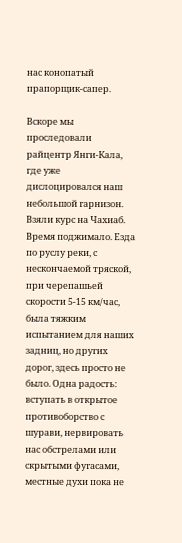нас конопатый прапорщик-сапер.

Вскоре мы проследовали райцентр Янги-Кала, где уже дислоцировался наш небольшой гарнизон. Взяли курс на Чахиаб. Время поджимало. Езда по руслу реки, с нескончаемой тряской, при черепашьей скорости 5-15 км/час, была тяжким испытанием для наших задниц, но других дорог, здесь просто не было. Одна радость: вступать в открытое противоборство с шурави, нервировать нас обстрелами или скрытыми фугасами, местные духи пока не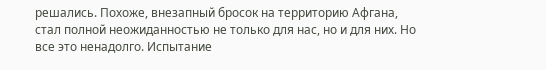решались. Похоже, внезапный бросок на территорию Афгана, стал полной неожиданностью не только для нас, но и для них. Но все это ненадолго. Испытание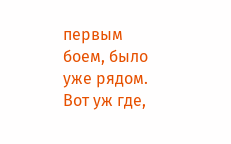первым боем, было уже рядом. Вот уж где,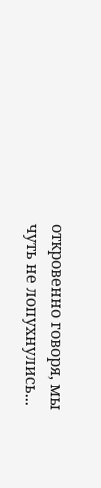откровенно говоря, мы чуть не лопухнулись...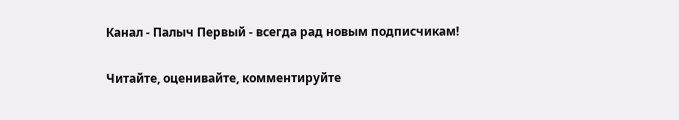Канал - Палыч Первый - всегда рад новым подписчикам!

Читайте, оценивайте, комментируйте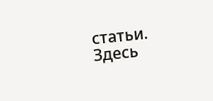статьи. Здесь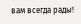вам всегда рады!